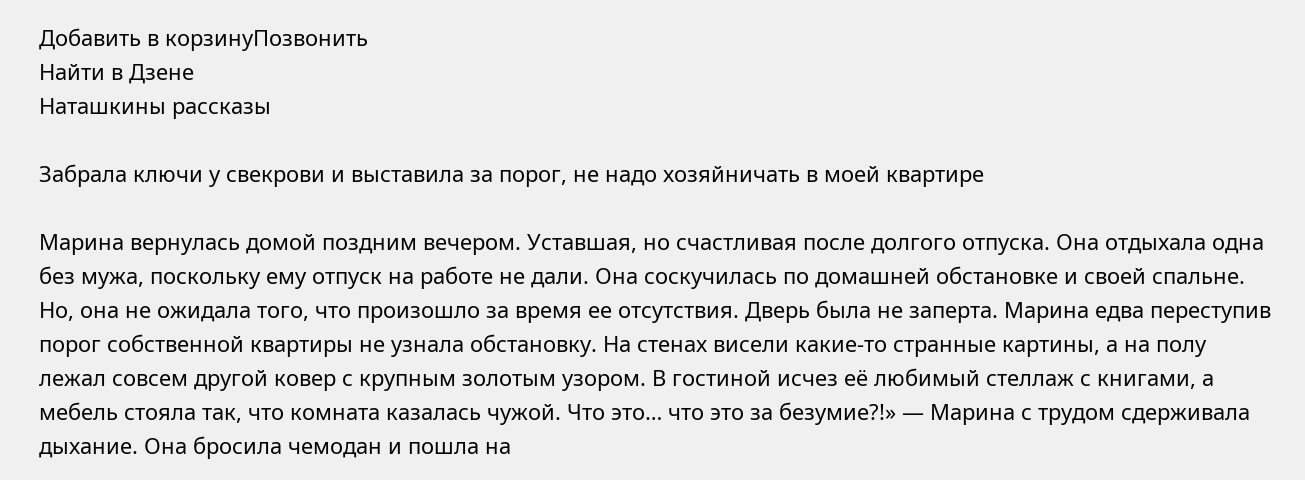Добавить в корзинуПозвонить
Найти в Дзене
Наташкины рассказы

Забрала ключи у свекрови и выставила за порог, не надо хозяйничать в моей квартире

Марина вернулась домой поздним вечером. Уставшая, но счастливая после долгого отпуска. Она отдыхала одна без мужа, поскольку ему отпуск на работе не дали. Она соскучилась по домашней обстановке и своей спальне. Но, она не ожидала того, что произошло за время ее отсутствия. Дверь была не заперта. Марина едва переступив порог собственной квартиры не узнала обстановку. На стенах висели какие-то странные картины, а на полу лежал совсем другой ковер с крупным золотым узором. В гостиной исчез её любимый стеллаж с книгами, а мебель стояла так, что комната казалась чужой. Что это… что это за безумие?!» — Марина с трудом сдерживала дыхание. Она бросила чемодан и пошла на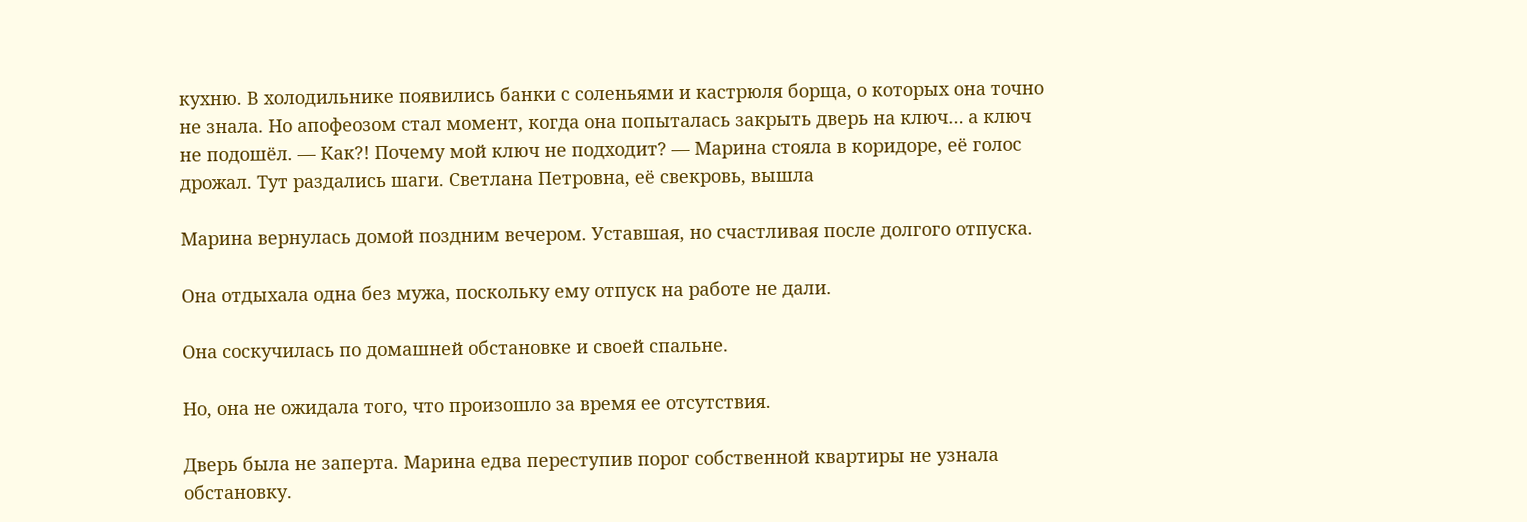кухню. В холодильнике появились банки с соленьями и кастрюля борща, о которых она точно не знала. Но апофеозом стал момент, когда она попыталась закрыть дверь на ключ… а ключ не подошёл. — Как?! Почему мой ключ не подходит? — Марина стояла в коридоре, её голос дрожал. Тут раздались шаги. Светлана Петровна, её свекровь, вышла

Марина вернулась домой поздним вечером. Уставшая, но счастливая после долгого отпуска.

Она отдыхала одна без мужа, поскольку ему отпуск на работе не дали.

Она соскучилась по домашней обстановке и своей спальне.

Но, она не ожидала того, что произошло за время ее отсутствия.

Дверь была не заперта. Марина едва переступив порог собственной квартиры не узнала обстановку.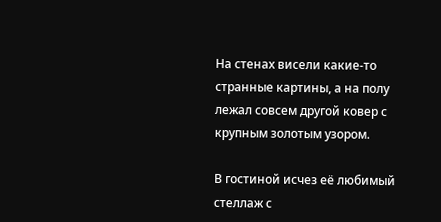На стенах висели какие-то странные картины, а на полу лежал совсем другой ковер с крупным золотым узором.

В гостиной исчез её любимый стеллаж с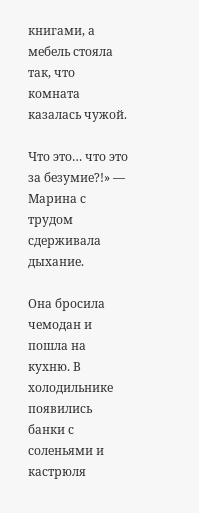книгами, а мебель стояла так, что комната казалась чужой.

Что это… что это за безумие?!» — Марина с трудом сдерживала дыхание.

Она бросила чемодан и пошла на кухню. В холодильнике появились банки с соленьями и кастрюля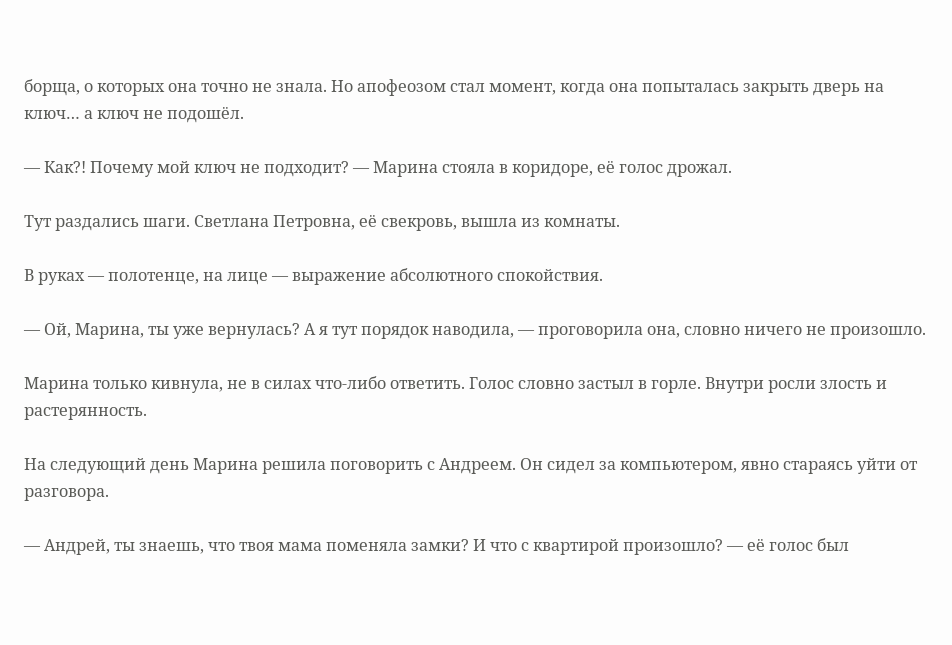борща, о которых она точно не знала. Но апофеозом стал момент, когда она попыталась закрыть дверь на ключ… а ключ не подошёл.

— Как?! Почему мой ключ не подходит? — Марина стояла в коридоре, её голос дрожал.

Тут раздались шаги. Светлана Петровна, её свекровь, вышла из комнаты.

В руках — полотенце, на лице — выражение абсолютного спокойствия.

— Ой, Марина, ты уже вернулась? А я тут порядок наводила, — проговорила она, словно ничего не произошло.

Марина только кивнула, не в силах что-либо ответить. Голос словно застыл в горле. Внутри росли злость и растерянность.

На следующий день Марина решила поговорить с Андреем. Он сидел за компьютером, явно стараясь уйти от разговора.

— Андрей, ты знаешь, что твоя мама поменяла замки? И что с квартирой произошло? — её голос был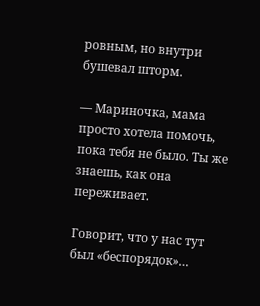ровным, но внутри бушевал шторм.

— Мариночка, мама просто хотела помочь, пока тебя не было. Ты же знаешь, как она переживает.

Говорит, что у нас тут был «беспорядок»…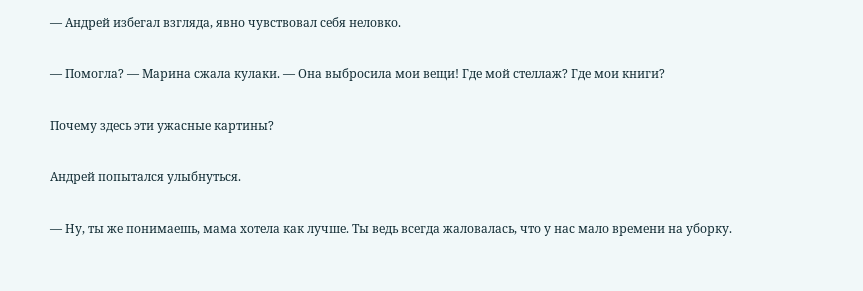— Андрей избегал взгляда, явно чувствовал себя неловко.

— Помогла? — Марина сжала кулаки. — Она выбросила мои вещи! Где мой стеллаж? Где мои книги?

Почему здесь эти ужасные картины?

Андрей попытался улыбнуться.

— Ну, ты же понимаешь, мама хотела как лучше. Ты ведь всегда жаловалась, что у нас мало времени на уборку.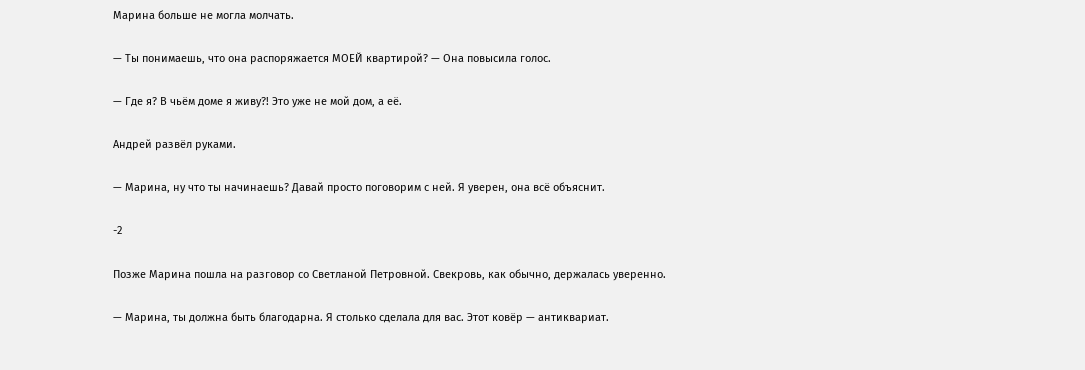Марина больше не могла молчать.

— Ты понимаешь, что она распоряжается МОЕЙ квартирой? — Она повысила голос.

— Где я? В чьём доме я живу?! Это уже не мой дом, а её.

Андрей развёл руками.

— Марина, ну что ты начинаешь? Давай просто поговорим с ней. Я уверен, она всё объяснит.

-2

Позже Марина пошла на разговор со Светланой Петровной. Свекровь, как обычно, держалась уверенно.

— Марина, ты должна быть благодарна. Я столько сделала для вас. Этот ковёр — антиквариат.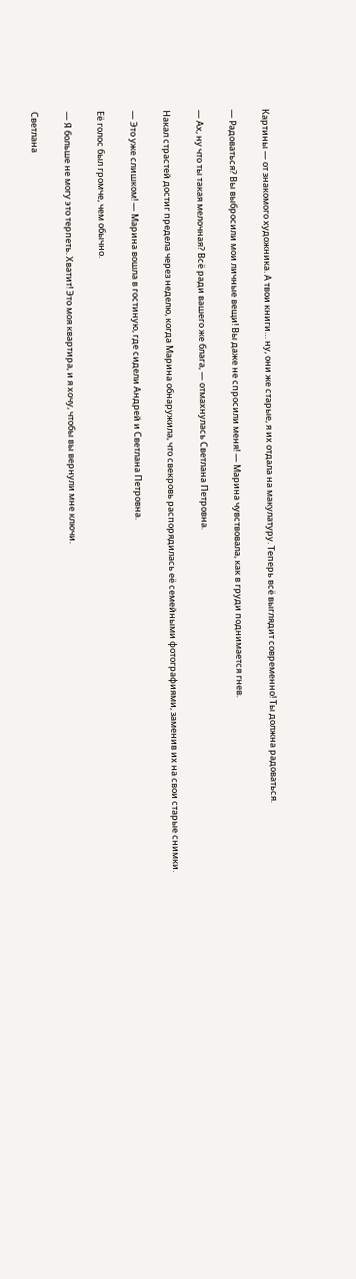Картины — от знакомого художника. А твои книги… ну, они же старые, я их отдала на макулатуру. Теперь всё выглядит современно! Ты должна радоваться.

— Радоваться? Вы выбросили мои личные вещи! Вы даже не спросили меня! — Марина чувствовала, как в груди поднимается гнев.

— Ах, ну что ты такая мелочная? Всё ради вашего же блага, — отмахнулась Светлана Петровна.

Накал страстей достиг предела через неделю, когда Марина обнаружила, что свекровь распорядилась её семейными фотографиями, заменив их на свои старые снимки.

— Это уже слишком! — Марина вошла в гостиную, где сидели Андрей и Светлана Петровна.

Её голос был громче, чем обычно.

— Я больше не могу это терпеть. Хватит! Это моя квартира, и я хочу, чтобы вы вернули мне ключи.

Светлана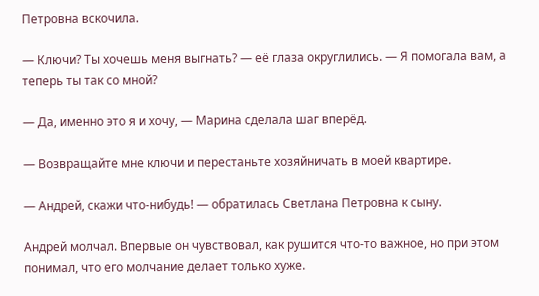Петровна вскочила.

— Ключи? Ты хочешь меня выгнать? — её глаза округлились. — Я помогала вам, а теперь ты так со мной?

— Да, именно это я и хочу, — Марина сделала шаг вперёд.

— Возвращайте мне ключи и перестаньте хозяйничать в моей квартире.

— Андрей, скажи что-нибудь! — обратилась Светлана Петровна к сыну.

Андрей молчал. Впервые он чувствовал, как рушится что-то важное, но при этом понимал, что его молчание делает только хуже.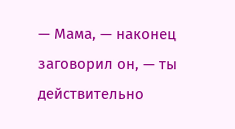— Мама, — наконец заговорил он, — ты действительно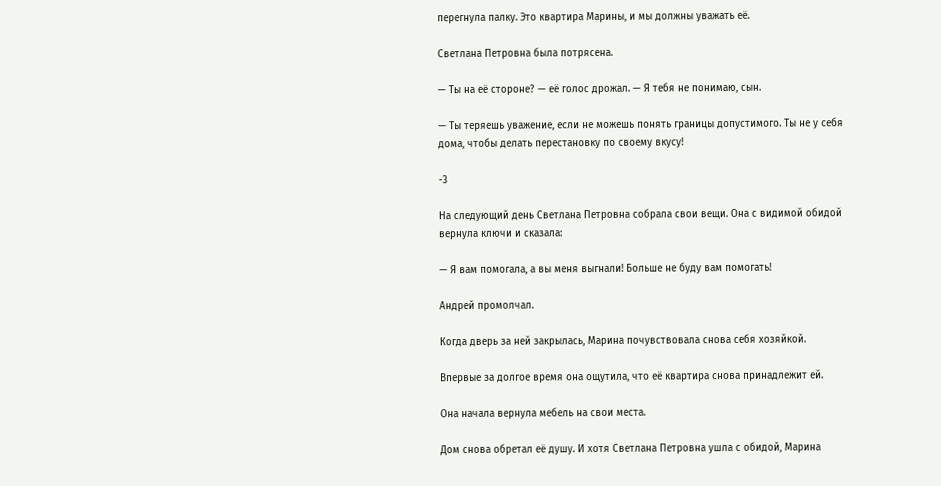перегнула палку. Это квартира Марины, и мы должны уважать её.

Светлана Петровна была потрясена.

— Ты на её стороне? — её голос дрожал. — Я тебя не понимаю, сын.

— Ты теряешь уважение, если не можешь понять границы допустимого. Ты не у себя дома, чтобы делать перестановку по своему вкусу!

-3

На следующий день Светлана Петровна собрала свои вещи. Она с видимой обидой вернула ключи и сказала:

— Я вам помогала, а вы меня выгнали! Больше не буду вам помогать!

Андрей промолчал.

Когда дверь за ней закрылась, Марина почувствовала снова себя хозяйкой.

Впервые за долгое время она ощутила, что её квартира снова принадлежит ей.

Она начала вернула мебель на свои места.

Дом снова обретал её душу. И хотя Светлана Петровна ушла с обидой, Марина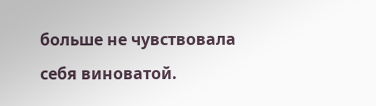больше не чувствовала себя виноватой.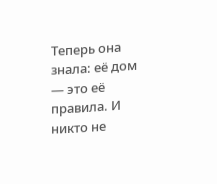Теперь она знала: её дом — это её правила. И никто не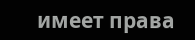имеет права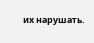их нарушать.